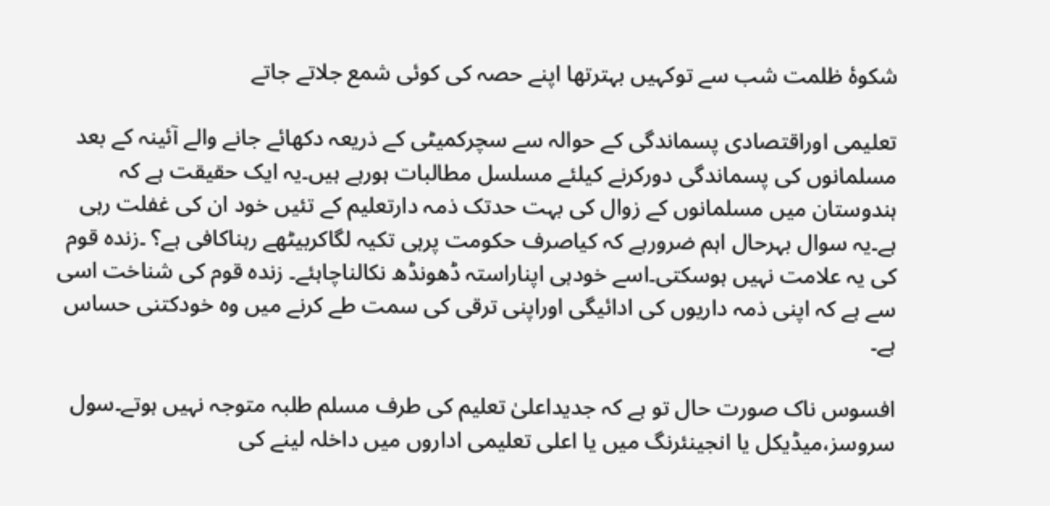شکوۂ ظلمت شب سے توکہیں بہترتھا اپنے حصہ کی کوئی شمع جلاتے جاتے

تعلیمی اوراقتصادی پسماندگی کے حوالہ سے سچرکمیٹی کے ذریعہ دکھائے جانے والے آئینہ کے بعد مسلمانوں کی پسماندگی دورکرنے کیلئے مسلسل مطالبات ہورہے ہیں۔یہ ایک حقیقت ہے کہ ہندوستان میں مسلمانوں کے زوال کی بہت حدتک ذمہ دارتعلیم کے تئیں خود ان کی غفلت رہی ہے۔یہ سوال بہرحال اہم ضرورہے کہ کیاصرف حکومت پرہی تکیہ لگاکربیٹھے رہناکافی ہے؟ ۔زندہ قوم کی یہ علامت نہیں ہوسکتی۔اسے خودہی اپناراستہ ڈھونڈھ نکالناچاہئے۔ زندہ قوم کی شناخت اسی سے ہے کہ اپنی ذمہ داریوں کی ادائیگی اوراپنی ترقی کی سمت طے کرنے میں وہ خودکتنی حساس ہے۔

افسوس ناک صورت حال تو ہے کہ جدیداعلیٰ تعلیم کی طرف مسلم طلبہ متوجہ نہیں ہوتے۔سول سروسز،میڈیکل یا انجینئرنگ میں یا اعلی تعلیمی اداروں میں داخلہ لینے کی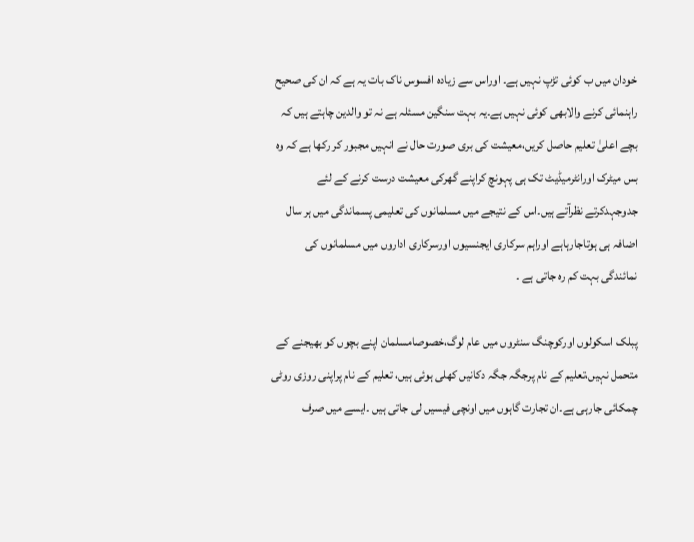خودان میں ب کوئی تڑپ نہیں ہے۔ اوراس سے زیادہ افسوس ناک بات یہ ہے کہ ان کی صحیح راہنمائی کرنے والابھی کوئی نہیں ہے۔یہ بہت سنگین مسئلہ ہے نہ تو والدین چاہتے ہیں کہ بچے اعلیٰ تعلیم حاصل کریں،معیشت کی بری صورت حال نے انہیں مجبور کر رکھا ہے کہ وہ بس میٹرک اورانٹرمیڈیٹ تک ہی پہونچ کراپنے گھرکی معیشت درست کرنے کے لئے جدوجہدکرتے نظرآتے ہیں۔اس کے نتیجے میں مسلمانوں کی تعلیمی پسماندگی میں ہر سال اضافہ ہی ہوتاجارہاہے اوراہم سرکاری ایجنسیوں اورسرکاری اداروں میں مسلمانوں کی نمائندگی بہت کم رہ جاتی ہے ۔

پبلک اسکولوں اورکوچنگ سنٹروں میں عام لوگ،خصوصامسلمان اپنے بچوں کو بھیجنے کے متحمل نہیں،تعلیم کے نام پرجگہ جگہ دکانیں کھلی ہوئی ہیں، تعلیم کے نام پراپنی روزی روٹی چمکائی جارہی ہے۔ان تجارت گاہوں میں اونچی فیسیں لی جاتی ہیں ۔ایسے میں صرف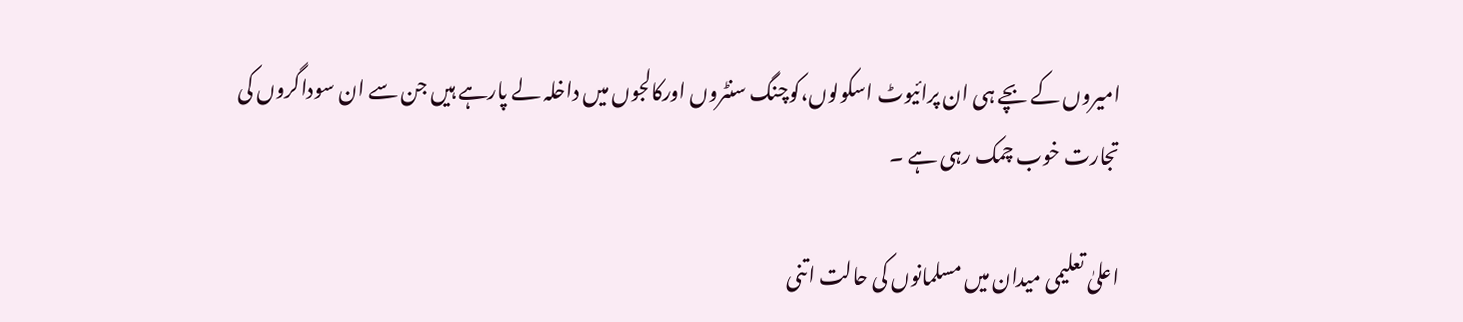امیروں کے بچے ہی ان پرائیوٹ اسکولوں،کوچنگ سنٹروں اورکالجوں میں داخلہ لے پارہے ہیں جن سے ان سوداگروں کی تجارت خوب چمک رہی ہے ۔

اعلیٰ تعلیمی میدان میں مسلمانوں کی حالت اتنی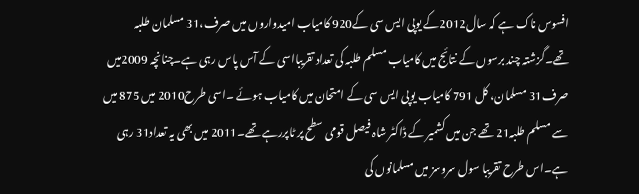افسوس ناک ہے کہ سال2012کے یوپی ایس سی کے920 کامیاب امیدواروں میں صرف،31 مسلمان طلبہ تھے۔گزشتہ چند برسوں کے نتائج میں کامیاب مسلم طلبہ کی تعداد تقریبااسی کے آس پاس رہی ہے۔چنانچہ 2009میں صرف31 مسلمان، کل 791 کامیاب یوپی ایس سی کے امتحان میں کامیاب ہوئے ۔اسی طرح2010 میں 875 میں سے مسلم طلبہ21 تھے جن میں کشمیر کے ڈاکٹر شاہ فیصل قومی سطح پر ٹاپررہے تھے۔2011 میں بھی یہ تعداد31 رہی ہے۔اس طرح تقریبا سول سروسز میں مسلمانوں کی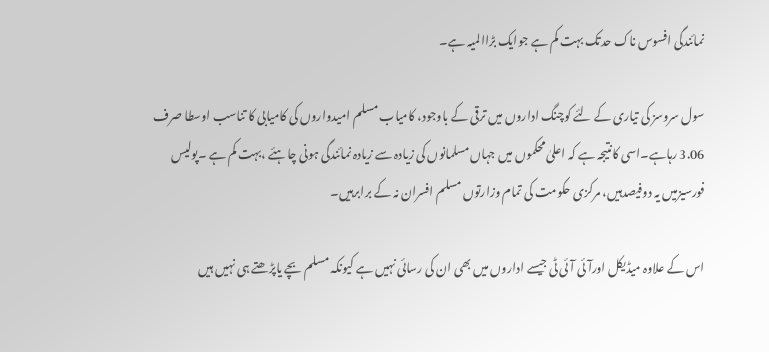نمائندگی افسوس ناک حدتک بہت کم ہے جوایک بڑاالمیہ ہے۔

سول سروسز کی تیاری کے لئے کوچنگ اداروں میں ترقی کے باوجود، کامیاب مسلم امیدواروں کی کامیابی کا تناسب اوسطا صرف 3.06 رہاہے۔اسی کانتیجہ ہے کہ اعلیٰ محکموں میں جہاں مسلمانوں کی زیادہ سے زیادہ نمائندگی ہونی چاہئے ،بہت کم ہے ۔پولیس فورسیزمیں یہ دوفیصدہیں، مرکزی حکومت کی تمام وزارتوں مسلم افسران نہ کے برابرہیں۔

اس کے علاوہ میڈیکل اورآئی آئی ٹی جیسے اداروں میں بھی ان کی رسائی نہیں ہے کیونکہ مسلم بچے یاپڑھتے ہی نہیں ہیں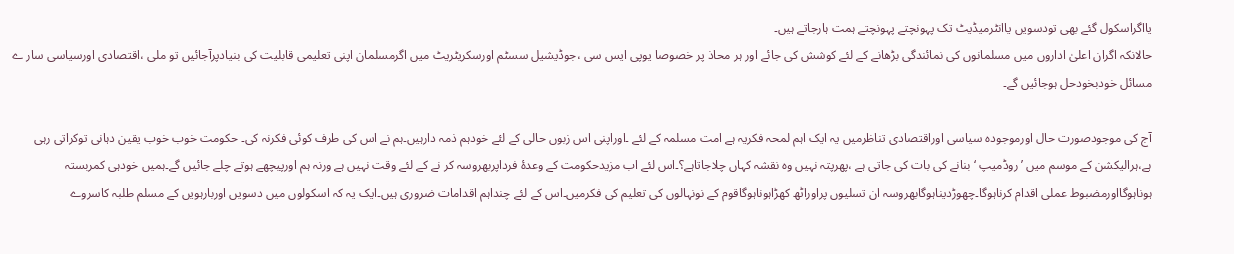یااگراسکول گئے بھی تودسویں یاانٹرمیڈیٹ تک پہونچتے پہونچتے ہمت ہارجاتے ہیں۔
حالانکہ اگران اعلیٰ اداروں میں مسلمانوں کی نمائندگی بڑھانے کے لئے کوشش کی جائے اور ہر محاذ پر خصوصا یوپی ایس سی ،جوڈیشیل سسٹم اورسکریٹریٹ میں اگرمسلمان اپنی تعلیمی قابلیت کی بنیادپرآجائیں تو ملی ،اقتصادی اورسیاسی سار ے مسائل خودبخودحل ہوجائیں گے۔

آج کی موجودصورت حال اورموجودہ سیاسی اوراقتصادی تناظرمیں یہ ایک اہم لمحہ فکریہ ہے امت مسلمہ کے لئے ۔اوراپنی اس زبوں حالی کے لئے خودہم ذمہ دارہیں۔ہم نے اس کی طرف کوئی فکرنہ کی۔ حکومت خوب خوب یقین دہانی توکراتی رہی ہے،ہرالیکشن کے موسم میں ’روڈمیپ ‘بنانے کی بات کی جاتی ہے ،پھرپتہ نہیں وہ نقشہ کہاں چلاجاتاہے؟۔اس لئے اب مزیدحکومت کے وعدۂ فرداپربھروسہ کر نے کے لئے وقت نہیں ہے ورنہ ہم اورپیچھے ہوتے چلے جائیں گے۔ہمیں خودہی کمربستہ ہوناہوگااورمضبوط عملی اقدام کرناہوگا۔چھوڑدیناہوگابھروسہ ان تسلیوں پراوراٹھ کھڑاہوناہوگاقوم کے نونہالوں کی تعلیم کی فکرمیں۔اس کے لئے چنداہم اقدامات ضروری ہیں۔ایک یہ کہ اسکولوں میں دسویں اوربارہویں کے مسلم طلبہ کاسروے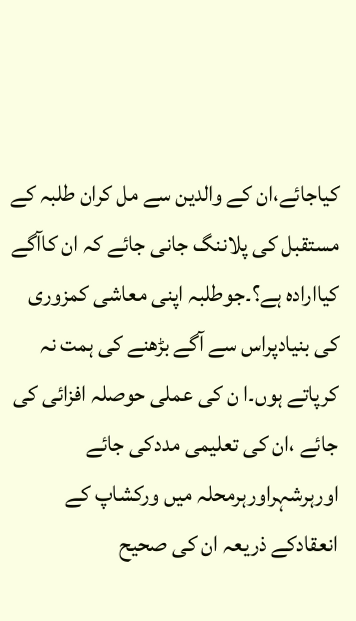کیاجائے،ان کے والدین سے مل کران طلبہ کے مستقبل کی پلاننگ جانی جائے کہ ان کاآگے کیاارادہ ہے؟۔جوطلبہ اپنی معاشی کمزوری کی بنیادپراس سے آگے بڑھنے کی ہمت نہ کرپاتے ہوں۔ا ن کی عملی حوصلہ افزائی کی جائے ،ان کی تعلیمی مددکی جائے اورہرشہراورہرمحلہ میں ورکشاپ کے انعقادکے ذریعہ ان کی صحیح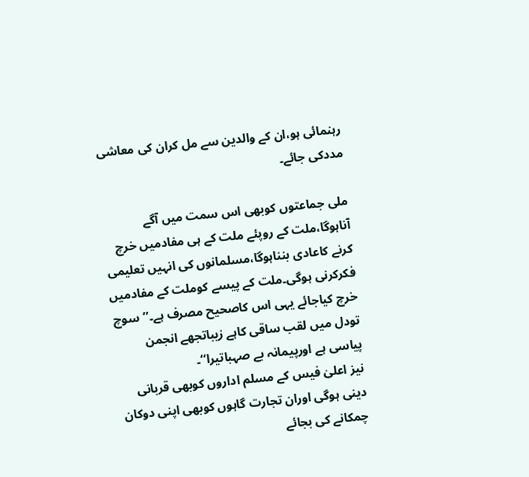رہنمائی ہو،ان کے والدین سے مل کران کی معاشی مددکی جائے۔

ملی جماعتوں کوبھی اس سمت میں آگے آناہوگا،ملت کے روپئے ملت کے ہی مفادمیں خرچ کرنے کاعادی بنناہوگا،مسلمانوں کی انہیں تعلیمی فکرکرنی ہوگی۔ملت کے پیسے کوملت کے مفادمیں خرچ کیاجائے یہی اس کاصحیح مصرف ہے۔’’سوچ تودل میں لقب ساقی کاہے زیباتجھے انجمن پیاسی ہے اورپیمانہ بے صہباتیرا‘‘۔
نیز اعلیٰ فیس کے مسلم اداروں کوبھی قربانی دینی ہوگی اوران تجارت گاہوں کوبھی اپنی دوکان چمکانے کی بجائے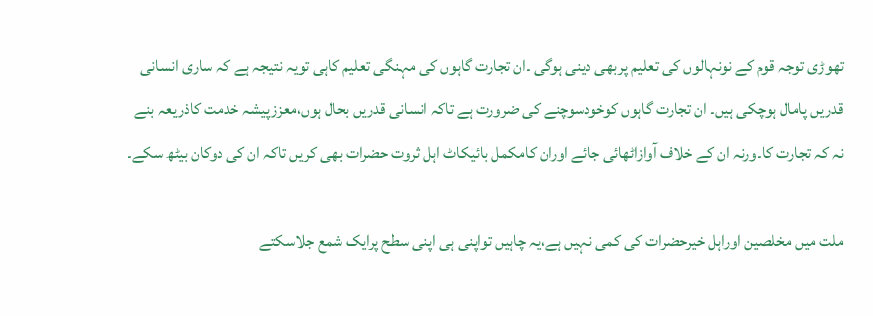تھوڑی توجہ قوم کے نونہالوں کی تعلیم پربھی دینی ہوگی ۔ان تجارت گاہوں کی مہنگی تعلیم کاہی تویہ نتیجہ ہے کہ ساری انسانی قدریں پامال ہوچکی ہیں۔ ان تجارت گاہوں کوخودسوچنے کی ضرورت ہے تاکہ انسانی قدریں بحال ہوں،معززپیشہ خدمت کاذریعہ بنے نہ کہ تجارت کا۔ورنہ ان کے خلاف آوازاٹھائی جائے اوران کامکمل بائیکاٹ اہل ثروت حضرات بھی کریں تاکہ ان کی دوکان بیٹھ سکے۔

ملت میں مخلصین اوراہل خیرحضرات کی کمی نہیں ہے،یہ چاہیں تواپنی ہی اپنی سطح پرایک شمع جلاسکتے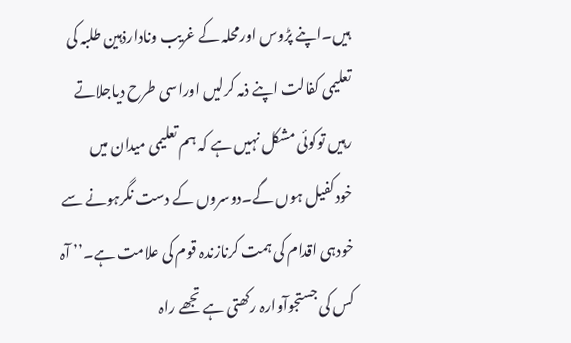ہیں۔اپنے پڑوس اورمحلہ کے غریب ونادارذہین طلبہ کی تعلیمی کفالت اپنے ذمہ کرلیں اوراسی طرح دیاجلاتے رہیں توکوئی مشکل نہیں ہے کہ ہم تعلیمی میدان میں خودکفیل ہوں گے۔دوسروں کے دست نگرہونے سے خودہی اقدام کی ہمت کرنازندہ قوم کی علامت ہے۔’’ آہ کس کی جستجوآوارہ رکھتی ہے تجھے راہ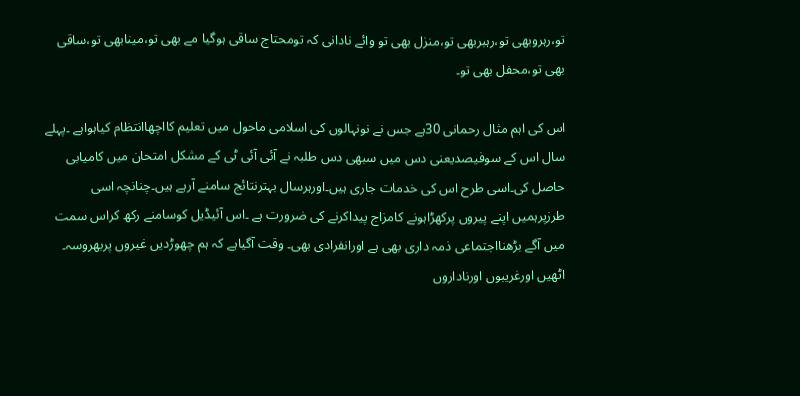تو،رہروبھی تو،رہبربھی تو،منزل بھی تو وائے نادانی کہ تومحتاج ساقی ہوگیا مے بھی تو،مینابھی تو،ساقی بھی تو،محفل بھی تو۔

اس کی اہم مثال رحمانی 30ہے جس نے نونہالوں کی اسلامی ماحول میں تعلیم کااچھاانتظام کیاہواہے ۔پہلے سال اس کے سوفیصدیعنی دس میں سبھی دس طلبہ نے آئی آئی ٹی کے مشکل امتحان میں کامیابی حاصل کی۔اسی طرح اس کی خدمات جاری ہیں۔اورہرسال بہترنتائج سامنے آرہے ہیں۔چنانچہ اسی طرزپرہمیں اپنے پیروں پرکھڑاہونے کامزاج پیداکرنے کی ضرورت ہے ۔اس آئیڈیل کوسامنے رکھ کراس سمت میں آگے بڑھنااجتماعی ذمہ داری بھی ہے اورانفرادی بھی۔ وقت آگیاہے کہ ہم چھوڑدیں غیروں پربھروسہ۔ اٹھیں اورغریبوں اورناداروں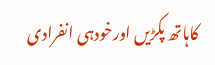کاہاتھ پکڑیں اورخودہی انفرادی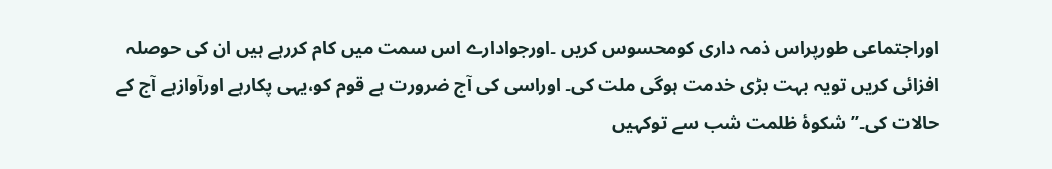اوراجتماعی طورپراس ذمہ داری کومحسوس کریں ۔اورجوادارے اس سمت میں کام کررہے ہیں ان کی حوصلہ افزائی کریں تویہ بہت بڑی خدمت ہوگی ملت کی۔ اوراسی کی آج ضرورت ہے قوم کو،یہی پکارہے اورآوازہے آج کے حالات کی۔’’شکوۂ ظلمت شب سے توکہیں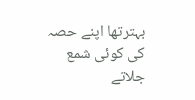بہترتھا اپنے حصہ کی کوئی شمع جلاتے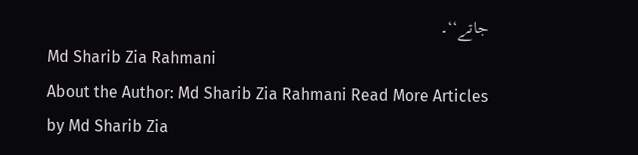جاتے‘‘۔
Md Sharib Zia Rahmani
About the Author: Md Sharib Zia Rahmani Read More Articles by Md Sharib Zia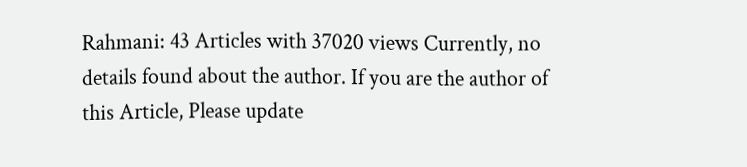Rahmani: 43 Articles with 37020 views Currently, no details found about the author. If you are the author of this Article, Please update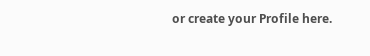or create your Profile here.